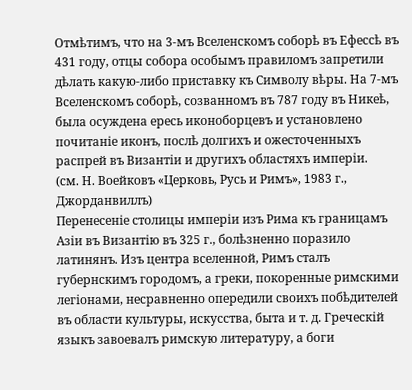Отмѣтимъ, что на 3-мъ Вселенскомъ соборѣ въ Ефессѣ въ 431 году, отцы собора особымъ правиломъ запретили дѣлать какую-либо приставку къ Символу вѣры. На 7-мъ Вселенскомъ соборѣ, созванномъ въ 787 году въ Никеѣ, была осуждена ересь иконоборцевъ и установлено почитаніе иконъ, послѣ долгихъ и ожесточенныхъ распрей въ Византіи и другихъ областяхъ имперіи.
(см. Н. Воейковъ «Церковь, Русь и Римъ», 1983 г., Джорданвиллъ)
Перенесеніе столицы имперіи изъ Рима къ границамъ Азіи въ Византію въ 325 г., болѣзненно поразило латинянъ. Изъ центра вселенной, Римъ сталъ губернскимъ городомъ, а греки, покоренные римскими легіонами, несравненно опередили своихъ побѣдителей въ области культуры, искусства, быта и т. д. Греческій языкъ завоевалъ римскую литературу, а боги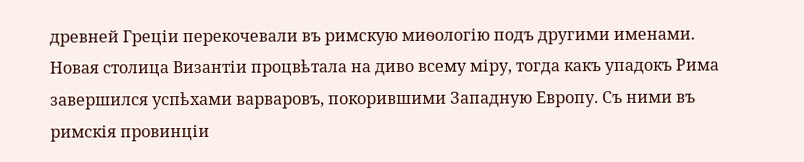древней Греціи перекочевали въ римскую миѳологію подъ другими именами.
Новая столица Византіи процвѣтала на диво всему міру, тогда какъ упадокъ Рима завершился успѣхами варваровъ, покорившими Западную Европу. Съ ними въ римскія провинціи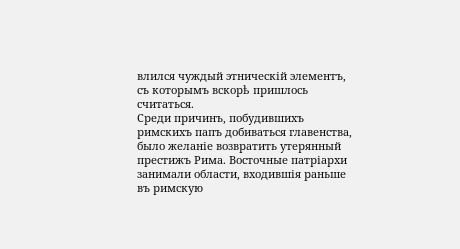влился чуждый этническій элементъ, съ которымъ вскорѣ пришлось считаться.
Среди причинъ, побудившихъ римскихъ папъ добиваться главенства, было желаніе возвратить утерянный престижъ Рима. Восточные патріархи занимали области, входившія раньше въ римскую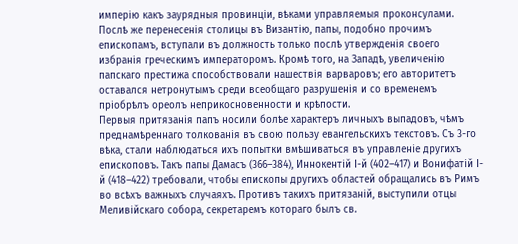имперію какъ заурядныя провинціи, вѣками управляемыя проконсулами. Послѣ же перенесенія столицы въ Византію, папы, подобно прочимъ епископамъ, вступали въ должность только послѣ утвержденія своего избранія греческимъ императоромъ. Кромѣ того, на Западѣ, увеличенію папскаго престижа способствовали нашествія варваровъ; его авторитетъ оставался нетронутымъ среди всеобщаго разрушенія и со временемъ пріобрѣлъ ореолъ неприкосновенности и крѣпости.
Первыя притязанія папъ носили болѣе характеръ личныхъ выпадовъ, чѣмъ преднамѣреннаго толкованія въ свою пользу евангельскихъ текстовъ. Съ 3-го вѣка, стали наблюдаться ихъ попытки вмѣшиваться въ управленіе другихъ епископовъ. Такъ папы Дамасъ (366–384), Иннокентій І-й (402–417) и Вонифатій І-й (418–422) требовали, чтобы епископы другихъ областей обращались въ Римъ во всѣхъ важныхъ случаяхъ. Противъ такихъ притязаній, выступили отцы Меливійскаго собора, секретаремъ котораго былъ св.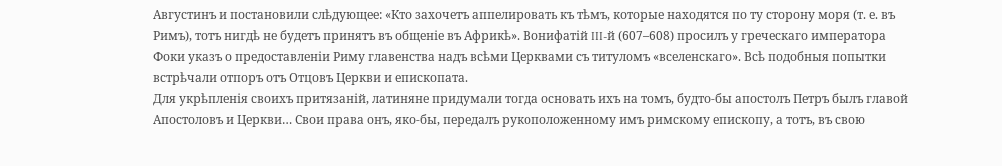Августинъ и постановили слѣдующее: «Кто захочетъ аппелировать къ тѣмъ, которые находятся по ту сторону моря (т. е. въ Римъ), тотъ нигдѣ не будетъ принятъ въ общеніе въ Африкѣ». Вонифатій III-й (607–608) просилъ у греческаго императора Фоки указъ о предоставленіи Риму главенства надъ всѣми Церквами съ титуломъ «вселенскаго». Всѣ подобныя попытки встрѣчали отпоръ отъ Отцовъ Церкви и епископата.
Для укрѣпленія своихъ притязаній, латиняне придумали тогда основать ихъ на томъ, будто-бы апостолъ Петръ былъ главой Апостоловъ и Церкви… Свои права онъ, яко-бы, передалъ рукоположенному имъ римскому епископу, а тотъ, въ свою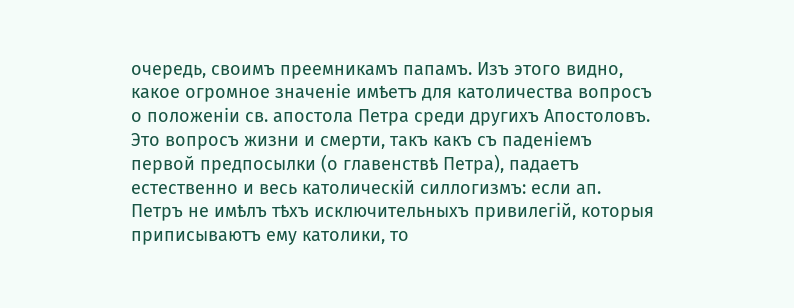очередь, своимъ преемникамъ папамъ. Изъ этого видно, какое огромное значеніе имѣетъ для католичества вопросъ о положеніи св. апостола Петра среди другихъ Апостоловъ. Это вопросъ жизни и смерти, такъ какъ съ паденіемъ первой предпосылки (о главенствѣ Петра), падаетъ естественно и весь католическій силлогизмъ: если ап. Петръ не имѣлъ тѣхъ исключительныхъ привилегій, которыя приписываютъ ему католики, то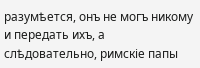разумѣется, онъ не могъ никому и передать ихъ, а слѣдовательно, римскіе папы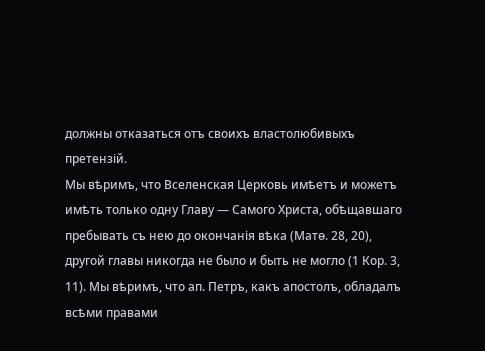должны отказаться отъ своихъ властолюбивыхъ претензій.
Мы вѣримъ, что Вселенская Церковь имѣетъ и можетъ имѣть только одну Главу — Самого Христа, обѣщавшаго пребывать съ нею до окончанія вѣка (Матѳ. 28, 20), другой главы никогда не было и быть не могло (1 Кор. 3, 11). Мы вѣримъ, что ап. Петръ, какъ апостолъ, обладалъ всѣми правами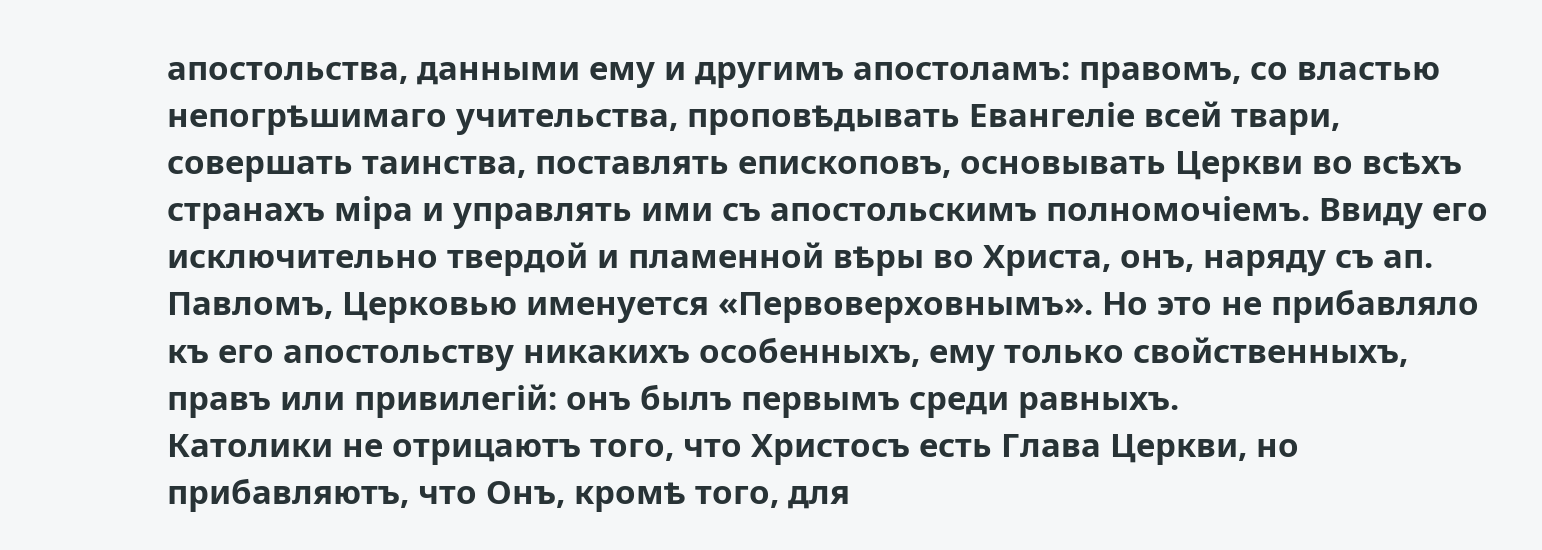апостольства, данными ему и другимъ апостоламъ: правомъ, со властью непогрѣшимаго учительства, проповѣдывать Евангеліе всей твари, совершать таинства, поставлять епископовъ, основывать Церкви во всѣхъ странахъ міра и управлять ими съ апостольскимъ полномочіемъ. Ввиду его исключительно твердой и пламенной вѣры во Христа, онъ, наряду съ ап. Павломъ, Церковью именуется «Первоверховнымъ». Но это не прибавляло къ его апостольству никакихъ особенныхъ, ему только свойственныхъ, правъ или привилегій: онъ былъ первымъ среди равныхъ.
Католики не отрицаютъ того, что Христосъ есть Глава Церкви, но прибавляютъ, что Онъ, кромѣ того, для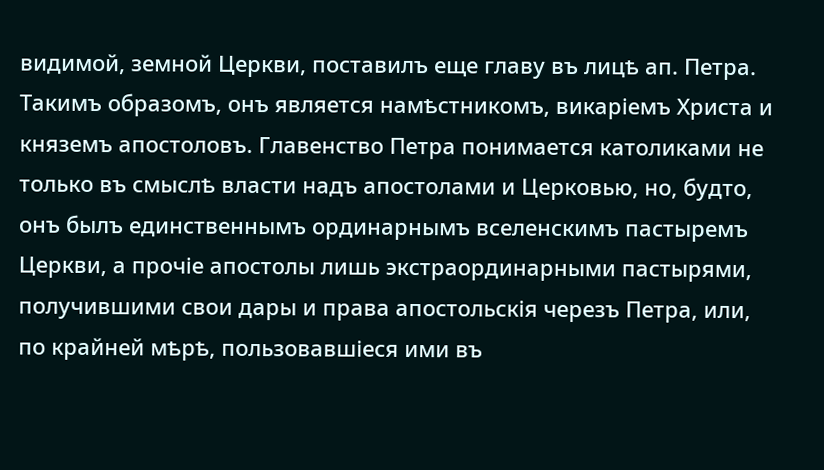видимой, земной Церкви, поставилъ еще главу въ лицѣ ап. Петра. Такимъ образомъ, онъ является намѣстникомъ, викаріемъ Христа и княземъ апостоловъ. Главенство Петра понимается католиками не только въ смыслѣ власти надъ апостолами и Церковью, но, будто, онъ былъ единственнымъ ординарнымъ вселенскимъ пастыремъ Церкви, а прочіе апостолы лишь экстраординарными пастырями, получившими свои дары и права апостольскія черезъ Петра, или, по крайней мѣрѣ, пользовавшіеся ими въ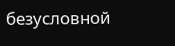безусловной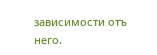зависимости отъ него.